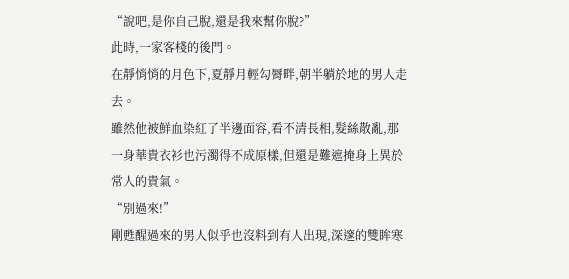“說吧,是你自己脫,還是我來幫你脫?”
此時,一家客棧的後門。
在靜悄悄的月色下,夏靜月輕勾脣畔,朝半躺於地的男人走去。
雖然他被鮮血染紅了半邊面容,看不清長相,髮絲散亂,那一身華貴衣衫也污濁得不成原樣,但還是難遮掩身上異於常人的貴氣。
“別過來!”
剛甦醒過來的男人似乎也沒料到有人出現,深邃的雙眸寒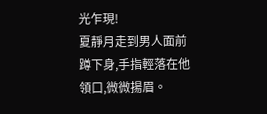光乍現!
夏靜月走到男人面前蹲下身,手指輕落在他領口,微微揚眉。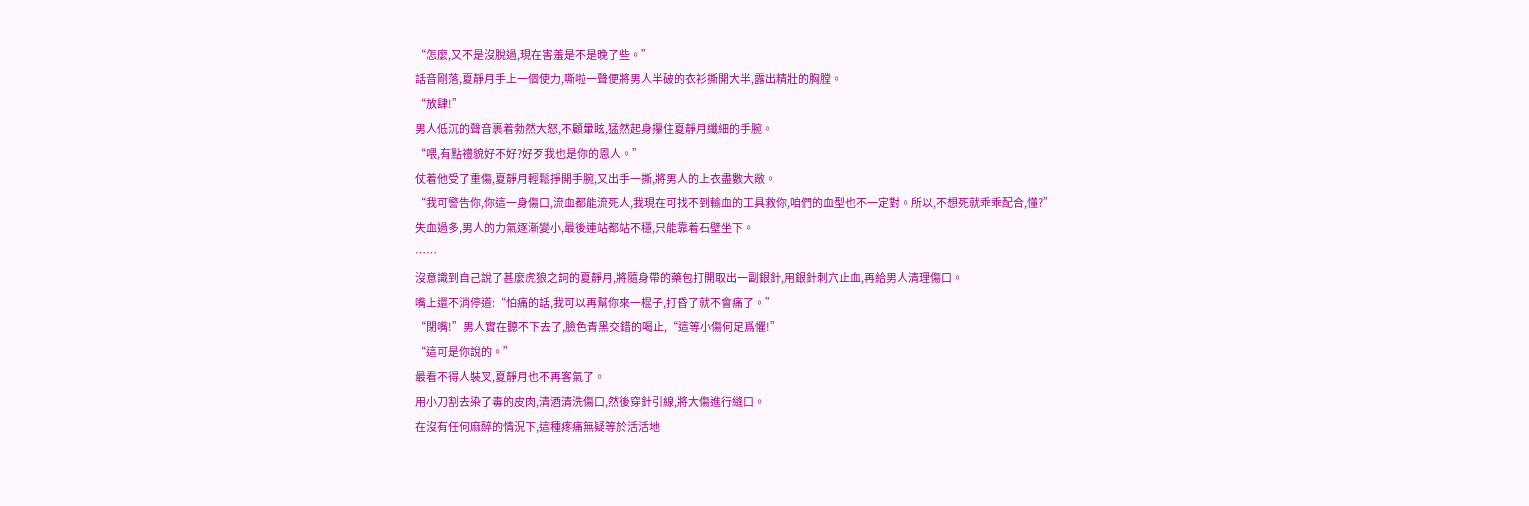“怎麼,又不是沒脫過,現在害羞是不是晚了些。”
話音剛落,夏靜月手上一個使力,嘶啦一聲便將男人半破的衣衫撕開大半,露出精壯的胸膛。
“放肆!”
男人低沉的聲音裹着勃然大怒,不顧暈眩,猛然起身攥住夏靜月纖細的手腕。
“喂,有點禮貌好不好?好歹我也是你的恩人。”
仗着他受了重傷,夏靜月輕鬆掙開手腕,又出手一撕,將男人的上衣盡數大敞。
“我可警告你,你這一身傷口,流血都能流死人,我現在可找不到輸血的工具救你,咱們的血型也不一定對。所以,不想死就乖乖配合,懂?”
失血過多,男人的力氣逐漸變小,最後連站都站不穩,只能靠着石壁坐下。
……
沒意識到自己說了甚麼虎狼之詞的夏靜月,將隨身帶的藥包打開取出一副銀針,用銀針刺穴止血,再給男人清理傷口。
嘴上還不消停道:“怕痛的話,我可以再幫你來一棍子,打昏了就不會痛了。”
“閉嘴!”男人實在聽不下去了,臉色青黑交錯的喝止,“這等小傷何足爲懼!”
“這可是你說的。”
最看不得人裝叉,夏靜月也不再客氣了。
用小刀割去染了毒的皮肉,清酒清洗傷口,然後穿針引線,將大傷進行縫口。
在沒有任何麻醉的情況下,這種疼痛無疑等於活活地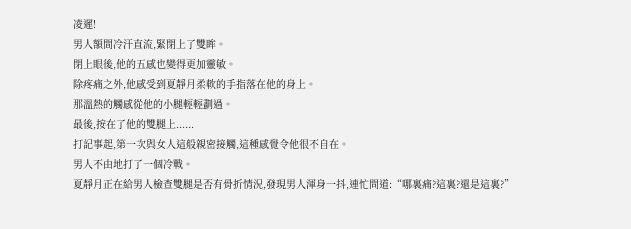凌遲!
男人額間冷汗直流,緊閉上了雙眸。
閉上眼後,他的五感也變得更加靈敏。
除疼痛之外,他感受到夏靜月柔軟的手指落在他的身上。
那溫熱的觸感從他的小腿輕輕劃過。
最後,按在了他的雙腿上......
打記事起,第一次與女人這般親密接觸,這種感覺令他很不自在。
男人不由地打了一個冷戰。
夏靜月正在給男人檢查雙腿是否有骨折情況,發現男人渾身一抖,連忙問道:“哪裏痛?這裏?還是這裏?”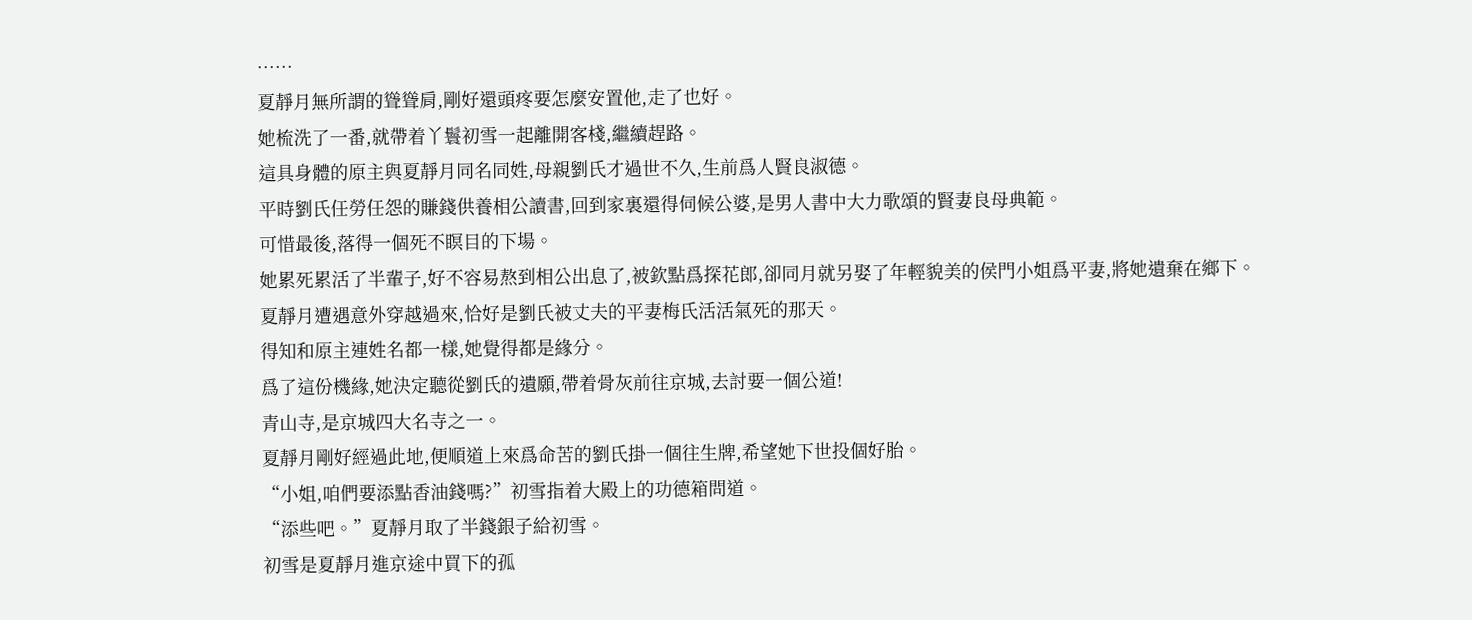……
夏靜月無所謂的聳聳肩,剛好還頭疼要怎麼安置他,走了也好。
她梳洗了一番,就帶着丫鬟初雪一起離開客棧,繼續趕路。
這具身體的原主與夏靜月同名同姓,母親劉氏才過世不久,生前爲人賢良淑德。
平時劉氏任勞任怨的賺錢供養相公讀書,回到家裏還得伺候公婆,是男人書中大力歌頌的賢妻良母典範。
可惜最後,落得一個死不瞑目的下場。
她累死累活了半輩子,好不容易熬到相公出息了,被欽點爲探花郎,卻同月就另娶了年輕貌美的侯門小姐爲平妻,將她遺棄在鄉下。
夏靜月遭遇意外穿越過來,恰好是劉氏被丈夫的平妻梅氏活活氣死的那天。
得知和原主連姓名都一樣,她覺得都是緣分。
爲了這份機緣,她決定聽從劉氏的遺願,帶着骨灰前往京城,去討要一個公道!
青山寺,是京城四大名寺之一。
夏靜月剛好經過此地,便順道上來爲命苦的劉氏掛一個往生牌,希望她下世投個好胎。
“小姐,咱們要添點香油錢嗎?”初雪指着大殿上的功德箱問道。
“添些吧。”夏靜月取了半錢銀子給初雪。
初雪是夏靜月進京途中買下的孤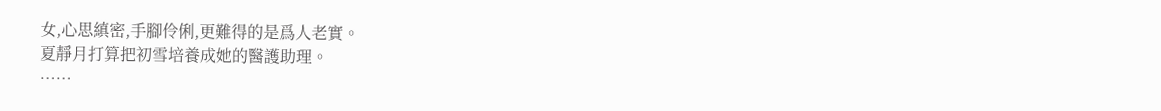女,心思縝密,手腳伶俐,更難得的是爲人老實。
夏靜月打算把初雪培養成她的醫護助理。
……